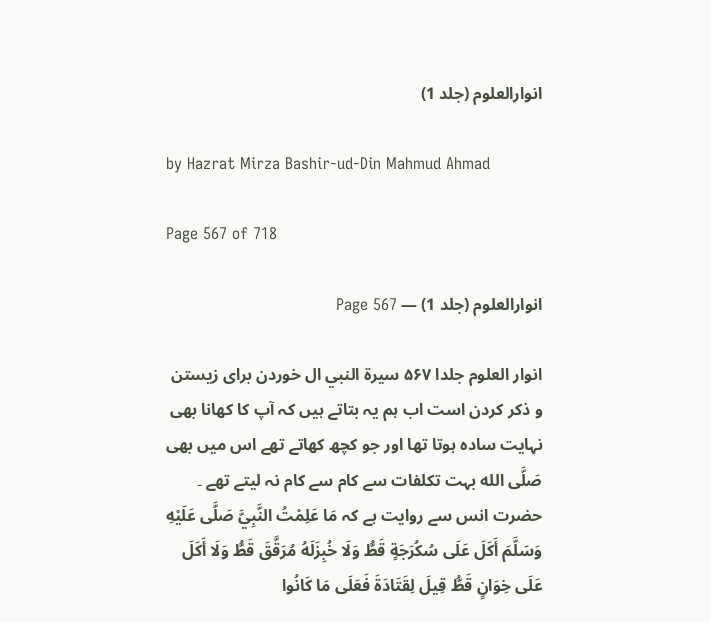انوارالعلوم (جلد 1)

by Hazrat Mirza Bashir-ud-Din Mahmud Ahmad

Page 567 of 718

انوارالعلوم (جلد 1) — Page 567

انوار العلوم جلدا ۵۶۷ سيرة النبي ال خوردن برای زیستن و ذکر کردن است اب ہم یہ بتاتے ہیں کہ آپ کا کھانا بھی نہایت سادہ ہوتا تھا اور جو کچھ کھاتے تھے اس میں بھی صَلَّى الله بہت تکلفات سے کام سے کام نہ لیتے تھے ۔ حضرت انس سے روایت ہے کہ مَا عَلِمْتُ النَّبِيَّ صَلَّى عَلَيْهِ وَسَلَّمَ أَكَلَ عَلَى سُكُرَجَةٍ قَطُّ وَلَا خُبِزَلَهُ مُرَقَّقَ قَطُّ وَلَا أَكَلَ عَلَى خِوَانٍ قَطُّ قِيلَ لِقَتَادَةَ فَعَلَى مَا كَانُوا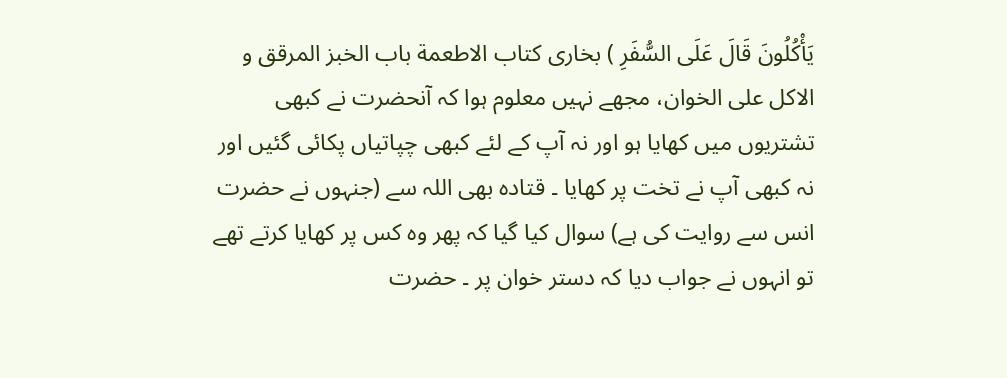يَأْكُلُونَ قَالَ عَلَى السُّفَرِ ) بخاری کتاب الاطعمة باب الخبز المرقق و الاكل علی الخوان، مجھے نہیں معلوم ہوا کہ آنحضرت نے کبھی تشتریوں میں کھایا ہو اور نہ آپ کے لئے کبھی چپاتیاں پکائی گئیں اور نہ کبھی آپ نے تخت پر کھایا ۔ قتادہ بھی اللہ سے (جنہوں نے حضرت انس سے روایت کی ہے) سوال کیا گیا کہ پھر وہ کس پر کھایا کرتے تھے تو انہوں نے جواب دیا کہ دستر خوان پر ۔ حضرت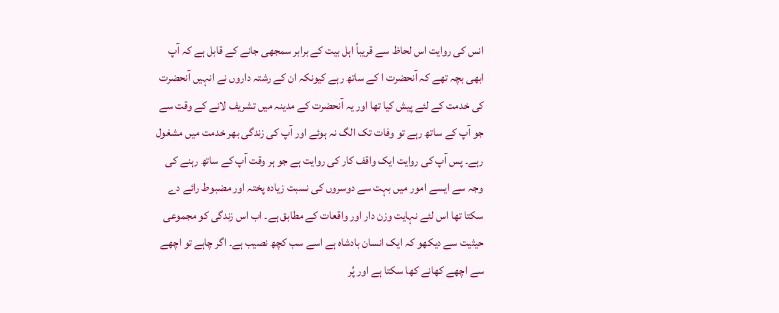انس کی روایت اس لحاظ سے قریباً اہل بیت کے برابر سمجھی جانے کے قابل ہے کہ آپ ابھی بچہ تھے کہ آنحضرت ا کے ساتھ رہے کیونکہ ان کے رشتہ داروں نے انہیں آنحضرت کی خدمت کے لئے پیش کیا تھا اور یہ آنحضرت کے مدینہ میں تشریف لانے کے وقت سے جو آپ کے ساتھ رہے تو وفات تک الگ نہ ہوئے اور آپ کی زندگی بھر خدمت میں مشغول رہے۔ پس آپ کی روایت ایک واقف کار کی روایت ہے جو ہر وقت آپ کے ساتھ رہنے کی وجہ سے ایسے امور میں بہت سے دوسروں کی نسبت زیادہ پختہ اور مضبوط رائے دے سکتا تھا اس لئے نہایت وزن دار اور واقعات کے مطابق ہے۔ اب اس زندگی کو مجموعی حیثیت سے دیکھو کہ ایک انسان بادشاہ ہے اسے سب کچھ نصیب ہے۔ اگر چاہے تو اچھے سے اچھے کھانے کھا سکتا ہے اور پُر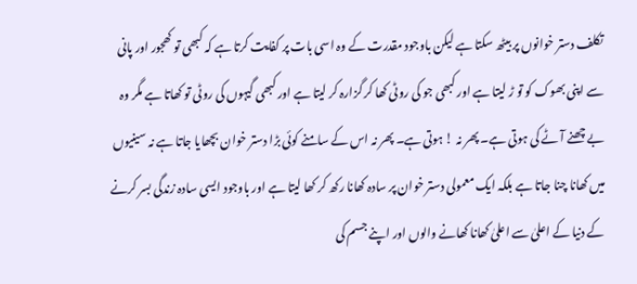تکلف دستر خوانوں پر بیٹھ سکتا ہے لیکن باوجود مقدرت کے وہ اسی بات پر کفایت کرتا ہے کہ کبھی تو کھجور اور پانی سے اپنی بھوک کو تو ڑ لیتا ہے اور کبھی جو کی روٹی کھا کر گزارہ کر لیتا ہے اور کبھی گیہوں کی روٹی تو کھاتا ہے مگر وہ بے چھنے آٹے کی ہوتی ہے۔ پھر نہ ! ہوتی ہے۔ پھر نہ اس کے سامنے کوئی بڑا دستر خوان بچھایا جاتا ہے نہ سینیوں میں کھانا چنا جاتا ہے بلکہ ایک معمولی دستر خوان پر سادہ کھانا رکھ کر کھا لیتا ہے اور باوجود ایسی سادہ زندگی بسر کرنے کے دنیا کے اعلیٰ سے اعلیٰ کھانا کھانے والوں اور اپنے جسم کی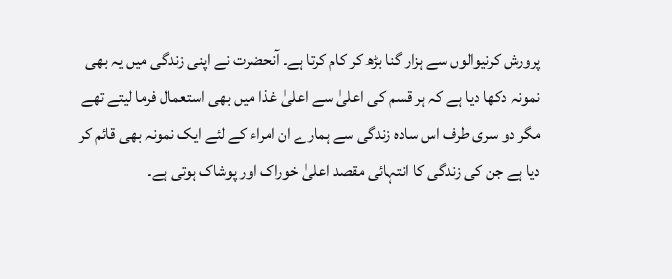پرورش کرنیوالوں سے ہزار گنا بڑھ کر کام کرتا ہے۔ آنحضرت نے اپنی زندگی میں یہ بھی نمونہ دکھا دیا ہے کہ ہر قسم کی اعلیٰ سے اعلیٰ غذا میں بھی استعمال فرما لیتے تھے مگر دو سری طرف اس سادہ زندگی سے ہمارے ان امراء کے لئے ایک نمونہ بھی قائم کر دیا ہے جن کی زندگی کا انتہائی مقصد اعلیٰ خوراک اور پوشاک ہوتی ہے۔